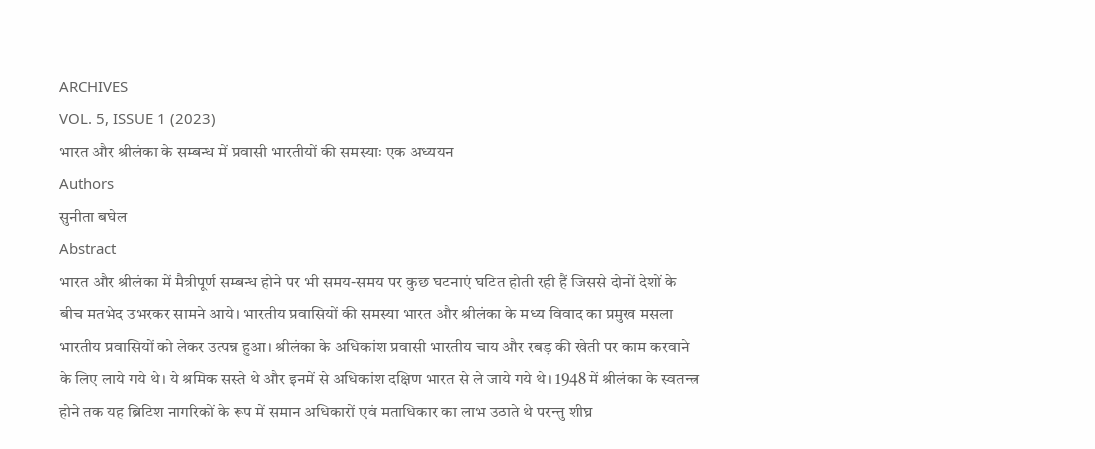ARCHIVES
VOL. 5, ISSUE 1 (2023)
भारत और श्रीलंका के सम्बन्ध में प्रवासी भारतीयों की समस्याः एक अध्ययन
Authors
सुनीता बघेल
Abstract
भारत और श्रीलंका में मैत्रीपूर्ण सम्बन्ध होने पर भी समय-समय पर कुछ घटनाएं घटित होती रही हैं जिससे दोनों देशों के बीच मतभेद उभरकर सामने आये। भारतीय प्रवासियों की समस्या भारत और श्रीलंका के मध्य विवाद का प्रमुख मसला भारतीय प्रवासियों को लेकर उत्पन्न हुआ। श्रीलंका के अधिकांश प्रवासी भारतीय चाय और रबड़ की खेती पर काम करवाने के लिए लाये गये थे। ये श्रमिक सस्ते थे और इनमें से अधिकांश दक्षिण भारत से ले जाये गये थे। 1948 में श्रीलंका के स्वतन्त्र होने तक यह ब्रिटिश नागरिकों के रूप में समान अधिकारों एवं मताधिकार का लाभ उठाते थे परन्तु शीघ्र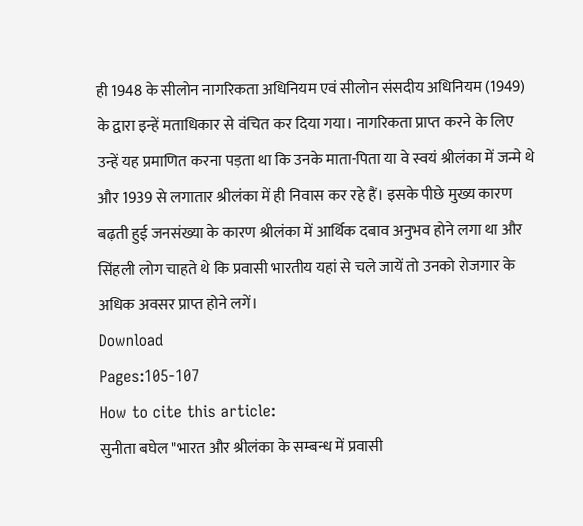ही 1948 के सीलोन नागरिकता अधिनियम एवं सीलोन संसदीय अधिनियम (1949) के द्वारा इन्हें मताधिकार से वंचित कर दिया गया। नागरिकता प्राप्त करने के लिए उन्हें यह प्रमाणित करना पड़ता था कि उनके माता-पिता या वे स्वयं श्रीलंका में जन्मे थे और 1939 से लगातार श्रीलंका में ही निवास कर रहे हैं। इसके पीछे मुख्य कारण बढ़ती हुई जनसंख्या के कारण श्रीलंका में आर्थिक दबाव अनुभव होने लगा था और सिंहली लोग चाहते थे कि प्रवासी भारतीय यहां से चले जायें तो उनको रोजगार के अधिक अवसर प्राप्त होने लगें।
Download
Pages:105-107
How to cite this article:
सुनीता बघेल "भारत और श्रीलंका के सम्बन्ध में प्रवासी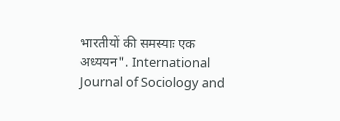भारतीयों की समस्याः एक अध्ययन". International Journal of Sociology and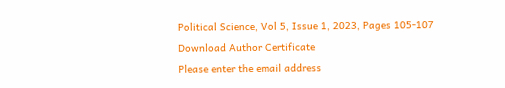Political Science, Vol 5, Issue 1, 2023, Pages 105-107
Download Author Certificate
Please enter the email address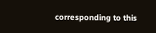corresponding to this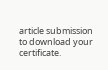article submission to download your certificate.